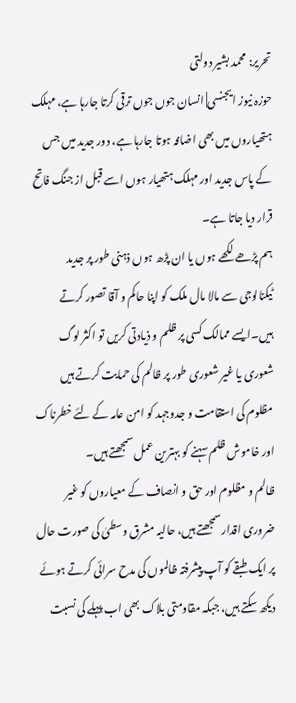تحریر: محمد بشیر دولتی
حوزہ نیوز ایجنسی| انسان جوں جوں ترقی کرتا جارہا ہے، مہلک ہتھیاروں میں بھی اضافہ ہوتا جارہا ہے، دور جدید میں جس کے پاس جدید اور مہلک ہتھیار ہوں اسے قبل از جنگ فاتح قرار دیا جاتا ہے۔
ہم پڑھے لکھے ہوں یا ان پڑھ ہوں ذہنی طور پر جدید ٹیکنالوجی سے مالا مال ملک کو اپنا حاکم و آقا تصور کرتے ہیں۔ایسے ممالک کسی پر ظلم و ذیادتی کریں تو اکثر لوگ شعوری یا غیر شعوری طور پر ظالم کی حمایت کرتے ہیں مظلوم کی استقامت و جدوجہد کو امن عامہ کے لئے خطرناک اور خاموش ظلم سہنے کو بہترین عمل سمجھتے ہیں۔
ظالم و مظلوم اور حق و انصاف کے معیاروں کو غیر ضروری اقدار سمجھتے ہیں، حالیہ مشرق وسطیٰ کی صورت حال پر ایک طبقے کو آپ پیشرفتہ ظالموں کی مدح سرائی کرتے ہوئے دیکھ سکتے ہیں، جبکہ مقاومتی بلاک بھی اب پہلے کی نسبت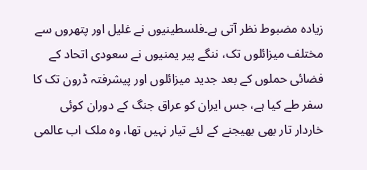زیادہ مضبوط نظر آتی ہے۔فلسطینیوں نے غلیل اور پتھروں سے مختلف میزائلوں تک، ننگے پیر یمنیوں نے سعودی اتحاد کے فضائی حملوں کے بعد جدید میزائلوں اور پیشرفتہ ڈرون تک کا سفر طے کیا ہے، جس ایران کو عراق جنگ کے دوران کوئی خاردار تار بھی بھیجنے کے لئے تیار نہیں تھا، وہ ملک اب عالمی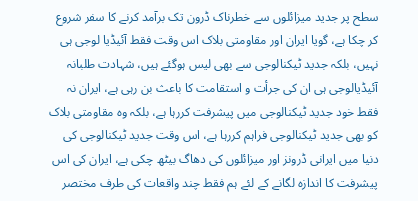سطح پر جدید میزائلوں سے خطرناک ڈرون تک برآمد کرنے کا سفر شروع کر چکا ہے، گویا ایران اور مقاومتی بلاک اس وقت فقط آئیڈیا لوجی ہی نہیں، بلکہ جدید ٹیکنالوجی سے بھی لیس ہوگئے ہیں، شہادت طلبانہ آئیڈیالوجی ہی ان کی جرأت و استقامت کا باعث بن رہی ہے، ایران نہ فقط خود جدید ٹیکنالوجی میں پیشرفت کررہا ہے، بلکہ وہ مقاومتی بلاک کو بھی جدید ٹیکنالوجی فراہم کررہا ہے، اس وقت جدید ٹیکنالوجی کی دنیا میں ایرانی ڈرونز اور میزائلوں کی دھاگ بیٹھ چکی ہے، ایران کی اس پیشرفت کا اندازہ لگانے کے لئے ہم فقط چند واقعات کی طرف مختصر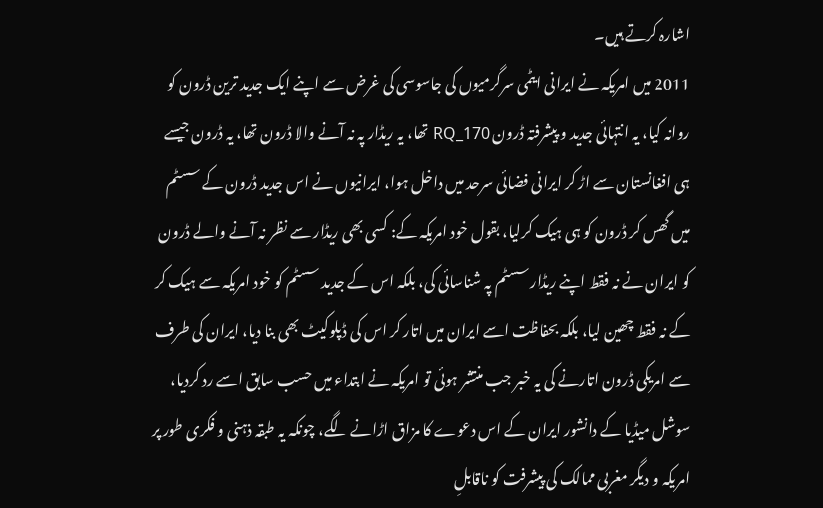اشارہ کرتے ہیں۔
2011 میں امریکہ نے ایرانی ایٹمی سرگرمیوں کی جاسوسی کی غرض سے اپنے ایک جدید ترین ڈرون کو روانہ کیا، یہ انتہائی جدید و پیشرفتہ ڈرون RQ_170 تھا، یہ ریڈار پہ نہ آنے والا ڈرون تھا، یہ ڈرون جیسے ہی افغانستان سے اڑ کر ایرانی فضائی سرحد میں داخل ہوا، ایرانیوں نے اس جدید ڈرون کے سسٹم میں گھس کر ڈرون کو ہی ہیک کرلیا، بقول خود امریکہ کے: کسی بھی ریڈار سے نظر نہ آنے والے ڈرون کو ایران نے نہ فقط اپنے ریڈار سسٹم پہ شناسائی کی، بلکہ اس کے جدید سسٹم کو خود امریکہ سے ہیک کر کے نہ فقط چھین لیا، بلکہ بحفاظت اسے ایران میں اتار کر اس کی ڈپلوکیٹ بھی بنا دیا، ایران کی طرف سے امریکی ڈرون اتارنے کی یہ خبر جب منتشر ہوئی تو امریکہ نے ابتداء میں حسب سابق اسے رد کردیا، سوشل میڈیا کے دانشور ایران کے اس دعوے کا مزاق اڑانے لگے، چونکہ یہ طبقہ ذہنی و فکری طور پر امریکہ و دیگر مغربی ممالک کی پیشرفت کو ناقابلِ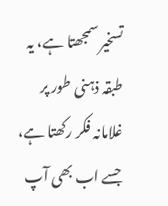تسخیر سمجھتا ہے، یہ طبقہ ذہنی طور پر غلامانہ فکر رکھتا ہے، جسے اب بھی آپ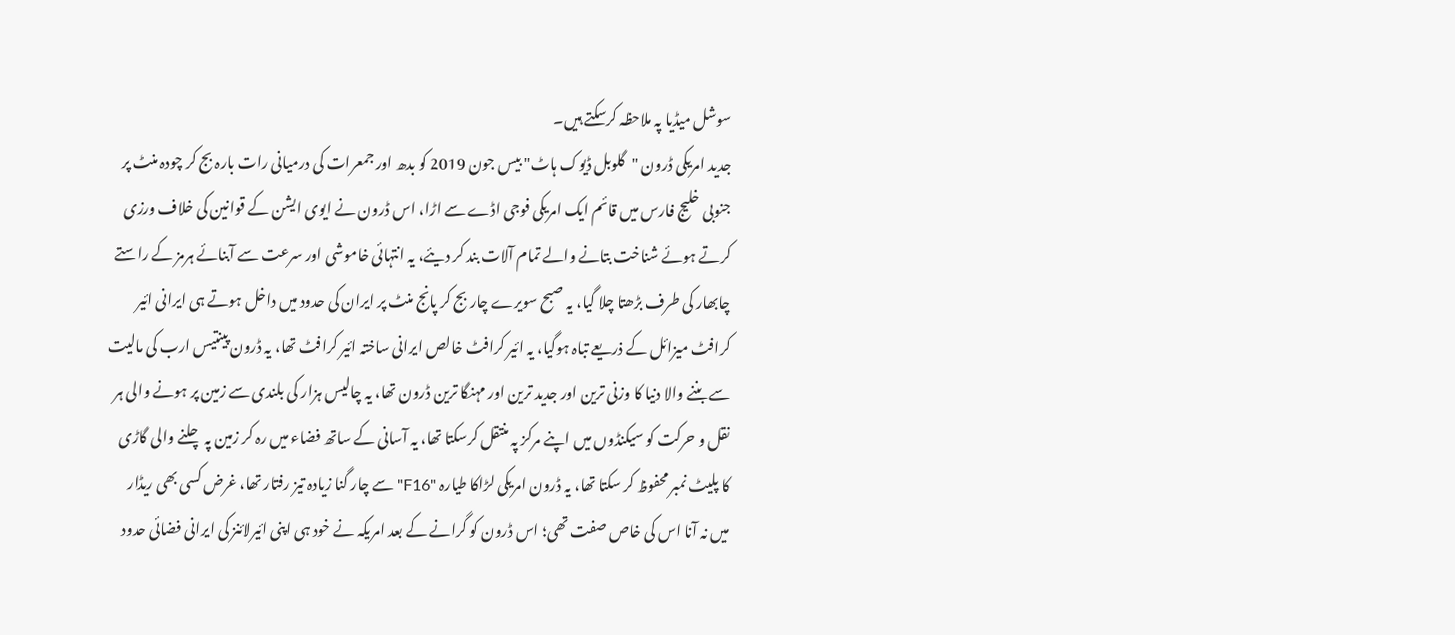سوشل میڈیا پہ ملاحظہ کرسکتے ہیں۔
جدید امریکی ڈرون "گلوبل ڈیوک ہاٹ" بیس جون 2019 کو بدھ اور جمعرات کی درمیانی رات بارہ بج کر چودہ منٹ پر جنوبی خلیج فارس میں قائم ایک امریکی فوجی اڈے سے اڑا، اس ڈرون نے ایوی ایشن کے قوانین کی خلاف ورزی کرتے ہوئے شناخت بتانے والے تمام آلات بند کر دیئے، یہ انتہائی خاموشی اور سرعت سے آبنائے ہرمز کے راستے چابھار کی طرف بڑھتا چلا گیا، یہ صبح سویرے چار بج کر پانج منٹ پر ایران کی حدود میں داخل ہوتے ہی ایرانی ائیر کرافٹ میزائل کے ذریعے تباہ ہوگیا، یہ ائیر کرافٹ خالص ایرانی ساختہ ائیر کرافٹ تھا، یہ ڈرون پینتیس ارب کی مالیت سے بننے والا دنیا کا وزنی ترین اور جدید ترین اور مہنگا ترین ڈرون تھا، یہ چالیس ہزار کی بلندی سے زمین پر ہونے والی ہر نقل و حرکت کو سیکنڈوں میں اپنے مرکز پہ منتقل کرسکتا تھا، یہ آسانی کے ساتھ فضاء میں رہ کر زمین پہ چلنے والی گاڑی کا پلیٹ نمبر محفوظ کر سکتا تھا، یہ ڈرون امریکی لڑاکا طیارہ "F16" سے چار گنا زیادہ تیز رفتار تھا، غرض کسی بھی ریڈار میں نہ آنا اس کی خاص صفت تھی؛ اس ڈرون کو گرانے کے بعد امریکہ نے خود ہی اپنی ائیرلائنز کی ایرانی فضائی حدود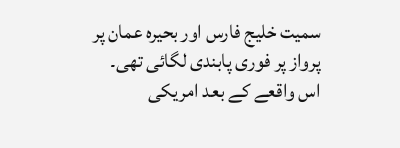سمیت خلیج فارس اور بحیرہ عمان پر پرواز پر فوری پابندی لگائی تھی۔
اس واقعے کے بعد امریکی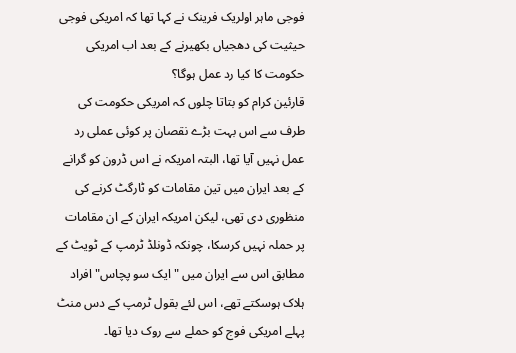فوجی ماہر اولریک فرینک نے کہا تھا کہ امریکی فوجی حیثیت کی دھجیاں بکھیرنے کے بعد اب امریکی حکومت کا کیا رد عمل ہوگا؟
قارئین کرام کو بتاتا چلوں کہ امریکی حکومت کی طرف سے اس بہت بڑے نقصان پر کوئی عملی رد عمل نہیں آیا تھا، البتہ امریکہ نے اس ڈرون کو گرانے کے بعد ایران میں تین مقامات کو ٹارگٹ کرنے کی منظوری دی تھی، لیکن امریکہ ایران کے ان مقامات پر حملہ نہیں کرسکا، چونکہ ڈونلڈ ٹرمپ کے ٹویٹ کے مطابق اس سے ایران میں "ایک سو پچاس" افراد ہلاک ہوسکتے تھے، اس لئے بقول ٹرمپ کے دس منٹ پہلے امریکی فوج کو حملے سے روک دیا تھا۔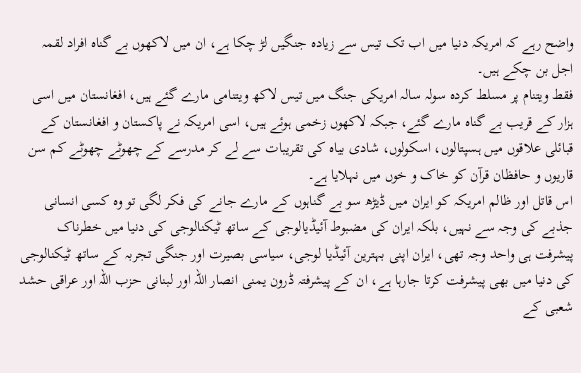واضح رہے کہ امریکہ دنیا میں اب تک تیس سے زیادہ جنگیں لڑ چکا ہے، ان میں لاکھوں بے گناہ افراد لقمہ اجل بن چکے ہیں۔
فقط ویتنام پر مسلط کردہ سولہ سالہ امریکی جنگ میں تیس لاکھ ویتنامی مارے گئے ہیں، افغانستان میں اسی ہزار کے قریب بے گناہ مارے گئے، جبکہ لاکھوں زخمی ہوئے ہیں، اسی امریکہ نے پاکستان و افغانستان کے قبائلی علاقوں میں ہسپتالوں، اسکولوں، شادی بیاہ کی تقریبات سے لے کر مدرسے کے چھوٹے چھوٹے کم سن قاریوں و حافظان قرآن کو خاک و خوں میں نہلایا ہے۔
اس قاتل اور ظالم امریکہ کو ایران میں ڈیڑھ سو بے گناہوں کے مارے جانے کی فکر لگی تو وہ کسی انسانی جذبے کی وجہ سے نہیں، بلکہ ایران کی مضبوط آئیڈیالوجی کے ساتھ ٹیکنالوجی کی دنیا میں خطرناک پیشرفت ہی واحد وجہ تھی، ایران اپنی بہترین آئیڈیا لوجی، سیاسی بصیرت اور جنگی تجربہ کے ساتھ ٹیکنالوجی کی دنیا میں بھی پیشرفت کرتا جارہا ہے، ان کے پیشرفتہ ڈرون یمنی انصار اللہ اور لبنانی حزب اللہ اور عراقی حشد شعبی کے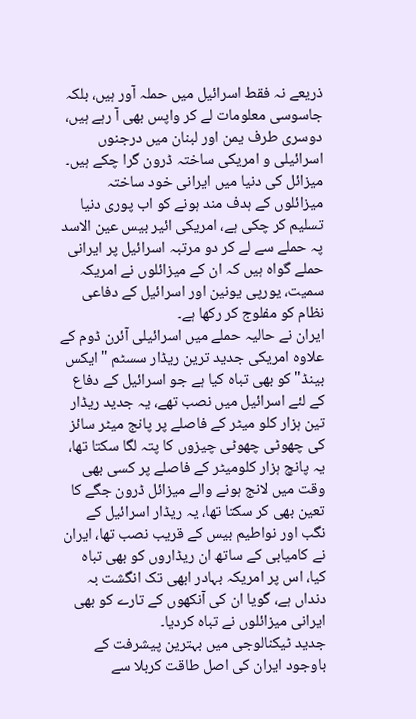ذریعے نہ فقط اسرائیل میں حملہ آور ہیں، بلکہ جاسوسی معلومات لے کر واپس بھی آ رہے ہیں، دوسری طرف یمن اور لبنان میں درجنوں اسرائیلی و امریکی ساختہ ڈرون گرا چکے ہیں۔
میزائل کی دنیا میں ایرانی خود ساختہ میزائلوں کے ہدف مند ہونے کو اب پوری دنیا تسلیم کر چکی ہے، امریکی ائیر بیس عین الاسد پہ حملے سے لے کر دو مرتبہ اسرائیل پر ایرانی حملے گواہ ہیں کہ ان کے میزائلوں نے امریکہ سمیت، یورپی یونین اور اسرائیل کے دفاعی نظام کو مفلوج کر رکھا ہے۔
ایران نے حالیہ حملے میں اسرائیلی آئرن ڈوم کے علاوہ امریکی جدید ترین ریڈار سسٹم "ایکس بینڈ" کو بھی تباہ کیا ہے جو اسرائیل کے دفاع کے لئے اسرائیل میں نصب تھے، یہ جدید ریڈار تین ہزار کلو میٹر کے فاصلے پر پانج میٹر سائز کی چھوٹی چھوٹی چیزوں کا پتہ لگا سکتا تھا، یہ پانچ ہزار کلومیٹر کے فاصلے پر کسی بھی وقت میں لانج ہونے والے میزائل ڈرون جگے کا تعین بھی کر سکتا تھا، یہ ریڈار اسرائیل کے نگب اور نواطیم بیس کے قریب نصب تھا، ایران نے کامیابی کے ساتھ ان ریڈاروں کو بھی تباہ کیا، اس پر امریکہ بہادر ابھی تک انگشت بہ دنداں ہے، گویا ان کی آنکھوں کے تارے کو بھی ایرانی میزائلوں نے تباہ کردیا۔
جدید ٹیکنالوجی میں بہترین پیشرفت کے باوجود ایران کی اصل طاقت کربلا سے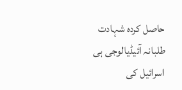حاصل کردہ شہادت طلبانہ آئیڈیالوجی ہی اسرائیل کی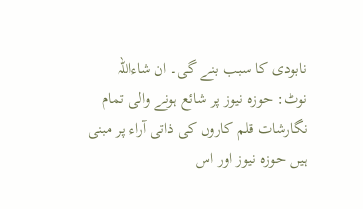نابودی کا سبب بنے گی۔ ان شاءاللہ
نوٹ: حوزہ نیوز پر شائع ہونے والی تمام نگارشات قلم کاروں کی ذاتی آراء پر مبنی ہیں حوزہ نیوز اور اس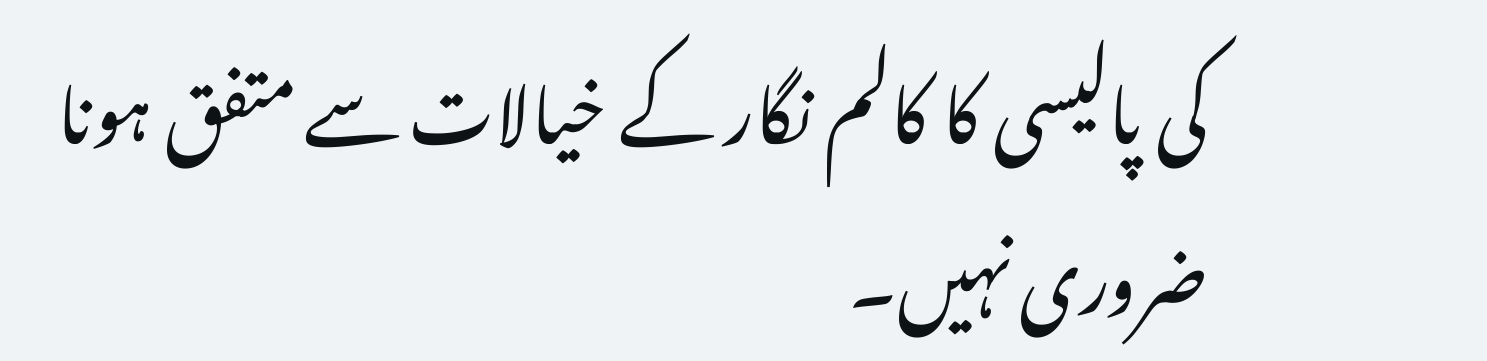کی پالیسی کا کالم نگار کے خیالات سے متفق ہونا ضروری نہیں۔